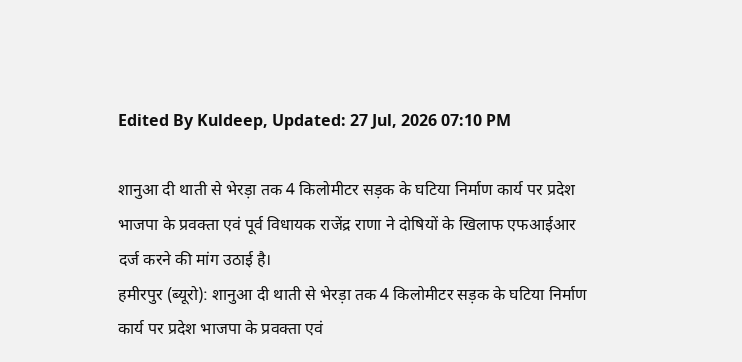Edited By Kuldeep, Updated: 27 Jul, 2026 07:10 PM

शानुआ दी थाती से भेरड़ा तक 4 किलोमीटर सड़क के घटिया निर्माण कार्य पर प्रदेश भाजपा के प्रवक्ता एवं पूर्व विधायक राजेंद्र राणा ने दोषियों के खिलाफ एफआईआर दर्ज करने की मांग उठाई है।
हमीरपुर (ब्यूरो): शानुआ दी थाती से भेरड़ा तक 4 किलोमीटर सड़क के घटिया निर्माण कार्य पर प्रदेश भाजपा के प्रवक्ता एवं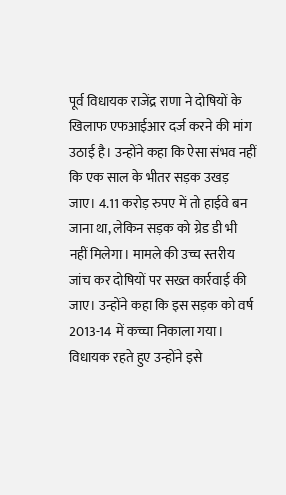पूर्व विधायक राजेंद्र राणा ने दोषियों के खिलाफ एफआईआर दर्ज करने की मांग उठाई है। उन्होंने कहा कि ऐसा संभव नहीं कि एक साल के भीतर सड़क उखड़ जाए। 4.11 करोड़ रुपए में तो हाईवे बन जाना था, लेकिन सड़क को ग्रेड डी भी नहीं मिलेगा। मामले की उच्च स्तरीय जांच कर दोषियों पर सख्त कार्रवाई की जाए। उन्होंने कहा कि इस सड़क को वर्ष 2013-14 में कच्चा निकाला गया।
विधायक रहते हुए उन्होंने इसे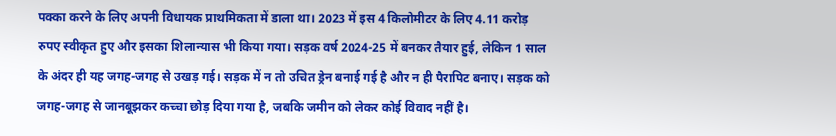पक्का करने के लिए अपनी विधायक प्राथमिकता में डाला था। 2023 में इस 4 किलोमीटर के लिए 4.11 करोड़ रुपए स्वीकृत हुए और इसका शिलान्यास भी किया गया। सड़क वर्ष 2024-25 में बनकर तैयार हुई, लेकिन 1 साल के अंदर ही यह जगह-जगह से उखड़ गई। सड़क में न तो उचित ड्रेन बनाई गई है और न ही पैरापिट बनाए। सड़क को जगह-जगह से जानबूझकर कच्चा छोड़ दिया गया है, जबकि जमीन को लेकर कोई विवाद नहीं है।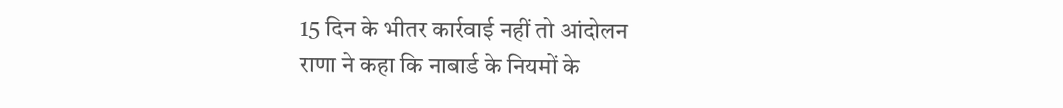15 दिन के भीतर कार्रवाई नहीं तो आंदोलन
राणा ने कहा कि नाबार्ड के नियमों के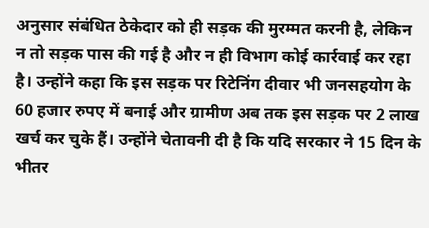अनुसार संबंधित ठेकेदार को ही सड़क की मुरम्मत करनी है, लेकिन न तो सड़क पास की गई है और न ही विभाग कोई कार्रवाई कर रहा है। उन्होंने कहा कि इस सड़क पर रिटेनिंग दीवार भी जनसहयोग के 60 हजार रुपए में बनाई और ग्रामीण अब तक इस सड़क पर 2 लाख खर्च कर चुके हैं। उन्होंने चेतावनी दी है कि यदि सरकार ने 15 दिन के भीतर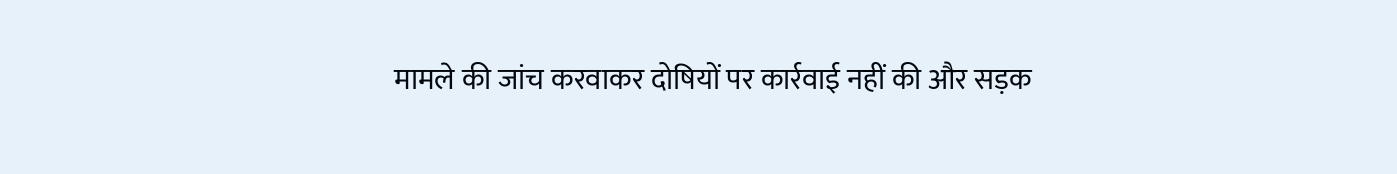मामले की जांच करवाकर दोषियों पर कार्रवाई नहीं की और सड़क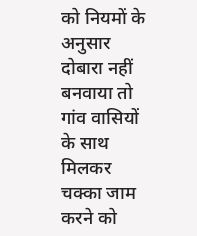को नियमों के अनुसार दोबारा नहीं बनवाया तो गांव वासियों के साथ मिलकर चक्का जाम करने को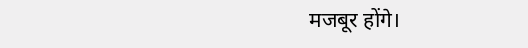मजबूर होंगे।